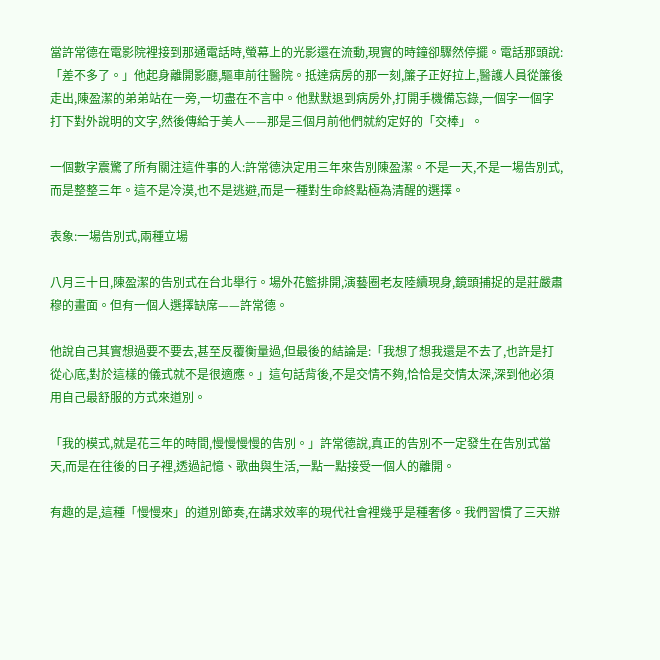當許常德在電影院裡接到那通電話時,螢幕上的光影還在流動,現實的時鐘卻驟然停擺。電話那頭說:「差不多了。」他起身離開影廳,驅車前往醫院。抵達病房的那一刻,簾子正好拉上,醫護人員從簾後走出,陳盈潔的弟弟站在一旁,一切盡在不言中。他默默退到病房外,打開手機備忘錄,一個字一個字打下對外說明的文字,然後傳給于美人——那是三個月前他們就約定好的「交棒」。

一個數字震驚了所有關注這件事的人:許常德決定用三年來告別陳盈潔。不是一天,不是一場告別式,而是整整三年。這不是冷漠,也不是逃避,而是一種對生命終點極為清醒的選擇。

表象:一場告別式,兩種立場

八月三十日,陳盈潔的告別式在台北舉行。場外花籃排開,演藝圈老友陸續現身,鏡頭捕捉的是莊嚴肅穆的畫面。但有一個人選擇缺席——許常德。

他說自己其實想過要不要去,甚至反覆衡量過,但最後的結論是:「我想了想我還是不去了,也許是打從心底,對於這樣的儀式就不是很適應。」這句話背後,不是交情不夠,恰恰是交情太深,深到他必須用自己最舒服的方式來道別。

「我的模式,就是花三年的時間,慢慢慢慢的告別。」許常德說,真正的告別不一定發生在告別式當天,而是在往後的日子裡,透過記憶、歌曲與生活,一點一點接受一個人的離開。

有趣的是,這種「慢慢來」的道別節奏,在講求效率的現代社會裡幾乎是種奢侈。我們習慣了三天辦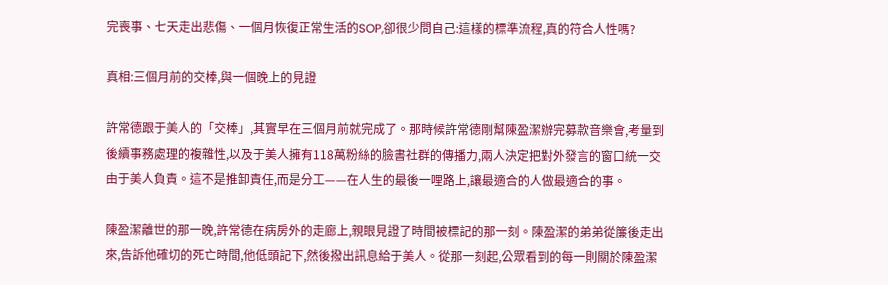完喪事、七天走出悲傷、一個月恢復正常生活的SOP,卻很少問自己:這樣的標準流程,真的符合人性嗎?

真相:三個月前的交棒,與一個晚上的見證

許常德跟于美人的「交棒」,其實早在三個月前就完成了。那時候許常德剛幫陳盈潔辦完募款音樂會,考量到後續事務處理的複雜性,以及于美人擁有118萬粉絲的臉書社群的傳播力,兩人決定把對外發言的窗口統一交由于美人負責。這不是推卸責任,而是分工——在人生的最後一哩路上,讓最適合的人做最適合的事。

陳盈潔離世的那一晚,許常德在病房外的走廊上,親眼見證了時間被標記的那一刻。陳盈潔的弟弟從簾後走出來,告訴他確切的死亡時間,他低頭記下,然後撥出訊息給于美人。從那一刻起,公眾看到的每一則關於陳盈潔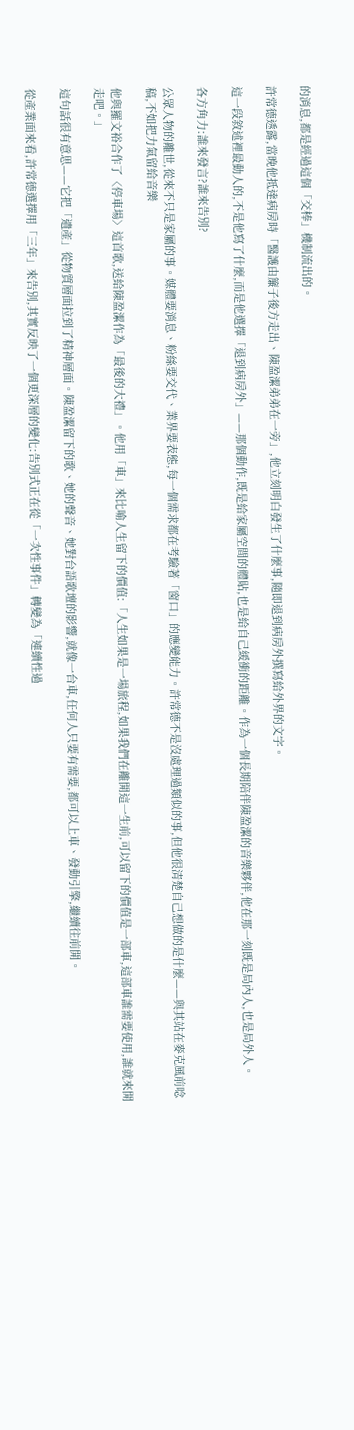的消息,都是經過這個「交棒」機制流出的。

許常德透露,當晚他抵達病房時「醫護由簾子後方走出、陳盈潔弟弟在一旁」,他立刻明白發生了什麼事,隨即退到病房外撰寫給外界的文字。

這一段敘述裡最動人的,不是他寫了什麼,而是他選擇「退到病房外」——那個動作,既是給家屬空間的體貼,也是給自己緩衝的距離。作為一個長期陪伴陳盈潔的音樂夥伴,他在那一刻既是局內人,也是局外人。

各方角力:誰來發言?誰來告別?

公眾人物的離世,從來不只是家屬的事。媒體要消息、粉絲要交代、業界要表態,每一個需求都在考驗著「窗口」的應變能力。許常德不是沒處理過類似的事,但他很清楚自己想做的是什麼——與其站在麥克風前唸稿,不如把力氣留給音樂

他與羅文裕合作了〈停車場〉這首歌,送給陳盈潔作為「最後的大禮」。他用「車」來比喻人生留下的價值:「人生如果是一場旅程,如果我們在離開這一生前,可以留下的價值是一部車,這部車誰需要使用,誰就來開走吧。」

這句話很有意思——它把「遺產」從物質層面拉到了精神層面。陳盈潔留下的歌、她的聲音、她對台語歌壇的影響,就像一台車,任何人只要有需要,都可以上車、發動引擎,繼續往前開。

從產業面來看,許常德選擇用「三年」來告別,其實反映了一個更深層的變化:告別式正在從「一次性事件」轉變為「連續性過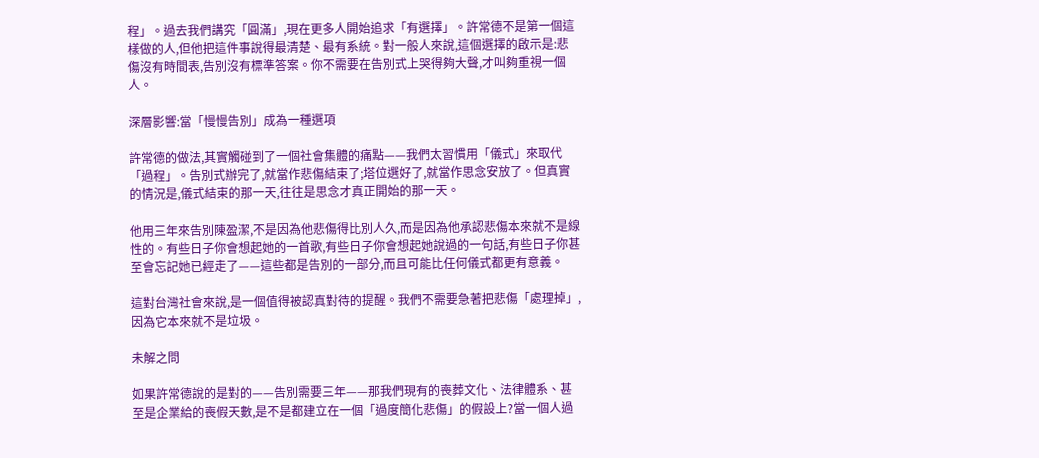程」。過去我們講究「圓滿」,現在更多人開始追求「有選擇」。許常德不是第一個這樣做的人,但他把這件事說得最清楚、最有系統。對一般人來說,這個選擇的啟示是:悲傷沒有時間表,告別沒有標準答案。你不需要在告別式上哭得夠大聲,才叫夠重視一個人。

深層影響:當「慢慢告別」成為一種選項

許常德的做法,其實觸碰到了一個社會集體的痛點——我們太習慣用「儀式」來取代「過程」。告別式辦完了,就當作悲傷結束了;塔位選好了,就當作思念安放了。但真實的情況是,儀式結束的那一天,往往是思念才真正開始的那一天。

他用三年來告別陳盈潔,不是因為他悲傷得比別人久,而是因為他承認悲傷本來就不是線性的。有些日子你會想起她的一首歌,有些日子你會想起她說過的一句話,有些日子你甚至會忘記她已經走了——這些都是告別的一部分,而且可能比任何儀式都更有意義。

這對台灣社會來說,是一個值得被認真對待的提醒。我們不需要急著把悲傷「處理掉」,因為它本來就不是垃圾。

未解之問

如果許常德說的是對的——告別需要三年——那我們現有的喪葬文化、法律體系、甚至是企業給的喪假天數,是不是都建立在一個「過度簡化悲傷」的假設上?當一個人過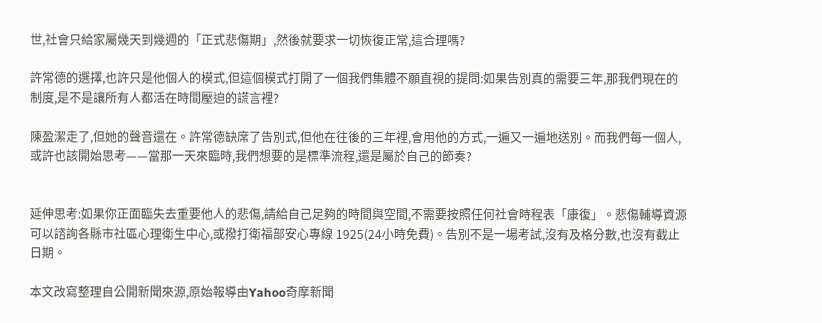世,社會只給家屬幾天到幾週的「正式悲傷期」,然後就要求一切恢復正常,這合理嗎?

許常德的選擇,也許只是他個人的模式,但這個模式打開了一個我們集體不願直視的提問:如果告別真的需要三年,那我們現在的制度,是不是讓所有人都活在時間壓迫的謊言裡?

陳盈潔走了,但她的聲音還在。許常德缺席了告別式,但他在往後的三年裡,會用他的方式,一遍又一遍地送別。而我們每一個人,或許也該開始思考——當那一天來臨時,我們想要的是標準流程,還是屬於自己的節奏?


延伸思考:如果你正面臨失去重要他人的悲傷,請給自己足夠的時間與空間,不需要按照任何社會時程表「康復」。悲傷輔導資源可以諮詢各縣市社區心理衛生中心,或撥打衛福部安心專線 1925(24小時免費)。告別不是一場考試,沒有及格分數,也沒有截止日期。

本文改寫整理自公開新聞來源,原始報導由Yahoo奇摩新聞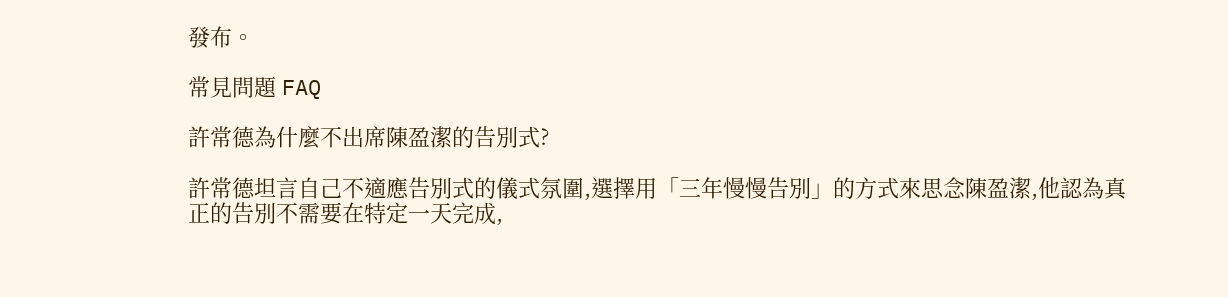發布。

常見問題 FAQ

許常德為什麼不出席陳盈潔的告別式?

許常德坦言自己不適應告別式的儀式氛圍,選擇用「三年慢慢告別」的方式來思念陳盈潔,他認為真正的告別不需要在特定一天完成,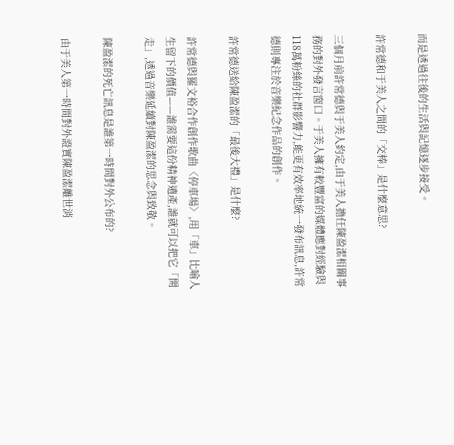而是透過往後的生活與記憶逐步接受。

許常德和于美人之間的「交棒」是什麼意思?

三個月前許常德與于美人約定,由于美人擔任陳盈潔相關事務的對外發言窗口。于美人擁有較豐富的媒體應對經驗與118萬粉絲的社群影響力,能更有效率地統一發布訊息,許常德則專注於音樂紀念作品的創作。

許常德送給陳盈潔的「最後大禮」是什麼?

許常德與羅文裕合作創作歌曲〈停車場〉,用「車」比喻人生留下的價值——誰需要這份精神遺產,誰就可以把它「開走」,透過音樂延續對陳盈潔的思念與致敬。

陳盈潔的死亡訊息是誰第一時間對外公布的?

由于美人第一時間對外證實陳盈潔離世消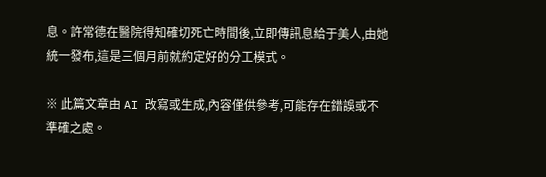息。許常德在醫院得知確切死亡時間後,立即傳訊息給于美人,由她統一發布,這是三個月前就約定好的分工模式。

※ 此篇文章由 AI 改寫或生成,內容僅供參考,可能存在錯誤或不準確之處。